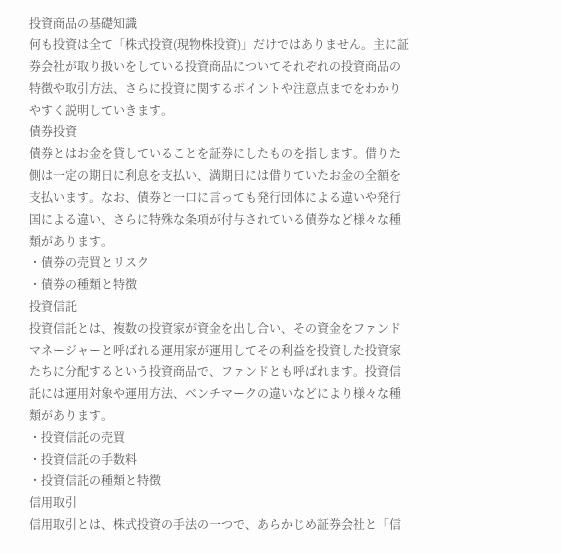投資商品の基礎知識
何も投資は全て「株式投資(現物株投資)」だけではありません。主に証券会社が取り扱いをしている投資商品についてそれぞれの投資商品の特徴や取引方法、さらに投資に関するポイントや注意点までをわかりやすく説明していきます。
債券投資
債券とはお金を貸していることを証券にしたものを指します。借りた側は一定の期日に利息を支払い、満期日には借りていたお金の全額を支払います。なお、債券と一口に言っても発行団体による違いや発行国による違い、さらに特殊な条項が付与されている債券など様々な種類があります。
・債券の売買とリスク
・債券の種類と特徴
投資信託
投資信託とは、複数の投資家が資金を出し合い、その資金をファンドマネージャーと呼ばれる運用家が運用してその利益を投資した投資家たちに分配するという投資商品で、ファンドとも呼ばれます。投資信託には運用対象や運用方法、ベンチマークの違いなどにより様々な種類があります。
・投資信託の売買
・投資信託の手数料
・投資信託の種類と特徴
信用取引
信用取引とは、株式投資の手法の一つで、あらかじめ証券会社と「信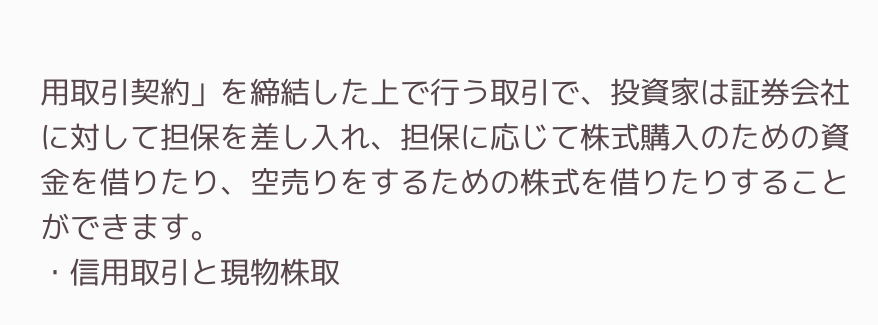用取引契約」を締結した上で行う取引で、投資家は証券会社に対して担保を差し入れ、担保に応じて株式購入のための資金を借りたり、空売りをするための株式を借りたりすることができます。
・信用取引と現物株取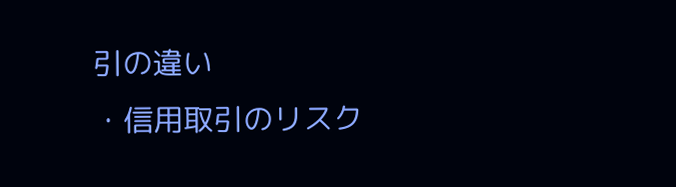引の違い
・信用取引のリスク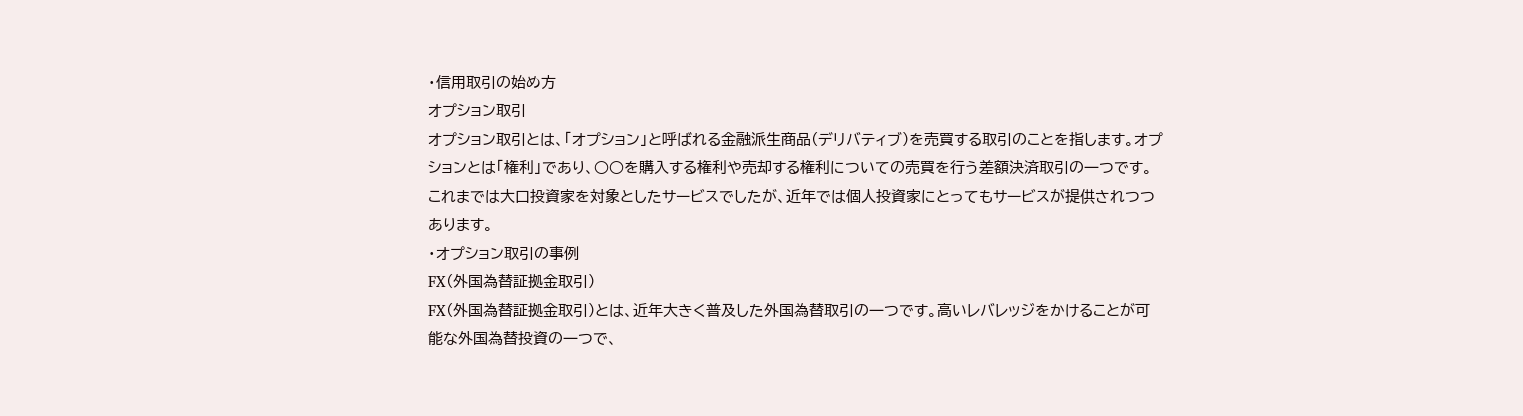・信用取引の始め方
オプション取引
オプション取引とは、「オプション」と呼ばれる金融派生商品(デリバティブ)を売買する取引のことを指します。オプションとは「権利」であり、○○を購入する権利や売却する権利についての売買を行う差額決済取引の一つです。これまでは大口投資家を対象としたサービスでしたが、近年では個人投資家にとってもサービスが提供されつつあります。
・オプション取引の事例
FX(外国為替証拠金取引)
FX(外国為替証拠金取引)とは、近年大きく普及した外国為替取引の一つです。高いレバレッジをかけることが可能な外国為替投資の一つで、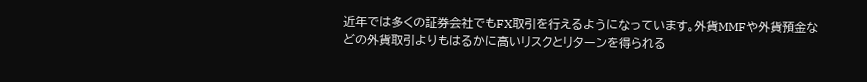近年では多くの証券会社でもFX取引を行えるようになっています。外貨MMFや外貨預金などの外貨取引よりもはるかに高いリスクとリターンを得られる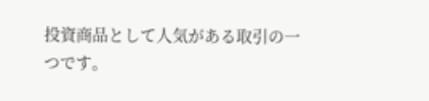投資商品として人気がある取引の一つです。